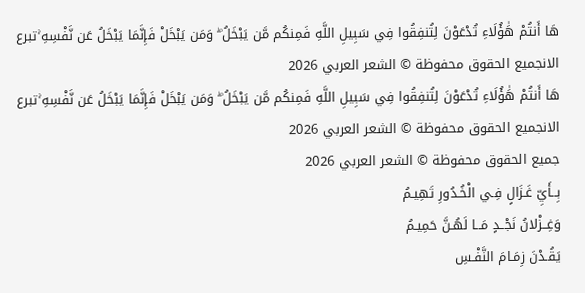هَا أَنتُمْ هَٰؤُلَاءِ تُدْعَوْنَ لِتُنفِقُوا فِي سَبِيلِ اللَّهِ فَمِنكُم مَّن يَبْخَلُ ۖ وَمَن يَبْخَلْ فَإِنَّمَا يَبْخَلُ عَن نَّفْسِهِ ۚتبرع الانجميع الحقوق محفوظة © الشعر العربي 2026
هَا أَنتُمْ هَٰؤُلَاءِ تُدْعَوْنَ لِتُنفِقُوا فِي سَبِيلِ اللَّهِ فَمِنكُم مَّن يَبْخَلُ ۖ وَمَن يَبْخَلْ فَإِنَّمَا يَبْخَلُ عَن نَّفْسِهِ ۚتبرع الانجميع الحقوق محفوظة © الشعر العربي 2026
جميع الحقوق محفوظة © الشعر العربي 2026
بِــأَيِّ غَـزَالٍ فِـي الْخُـدُورِ تَهِيـمُ
وَغِــزْلانُ نَجْــدٍ مَــا لَهُـنَّ حَمِيـمُ
يَقُـدْنَ زِمَـامَ النَّفْـسِ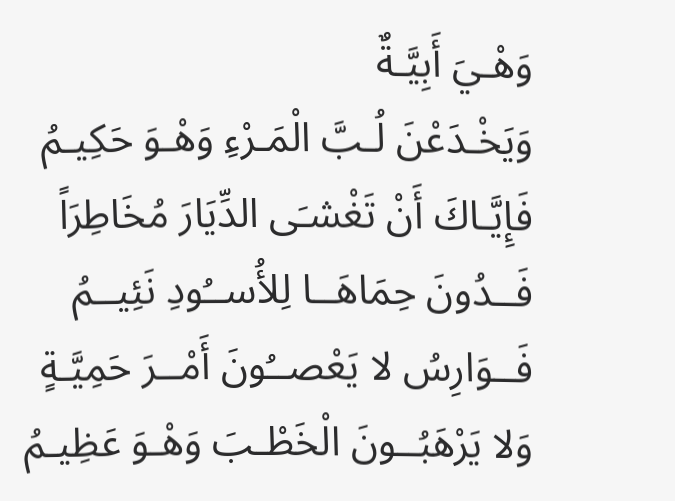وَهْـيَ أَبِيَّـةٌ
وَيَخْـدَعْنَ لُـبَّ الْمَـرْءِ وَهْـوَ حَكِيـمُ
فَإِيَّـاكَ أَنْ تَغْشـَى الدِّيَارَ مُخَاطِرَاً
فَــدُونَ حِمَاهَــا لِلأُســُودِ نَئِيــمُ
فَــوَارِسُ لا يَعْصــُونَ أَمْــرَ حَمِيَّـةٍ
وَلا يَرْهَبُــونَ الْخَطْـبَ وَهْـوَ عَظِيـمُ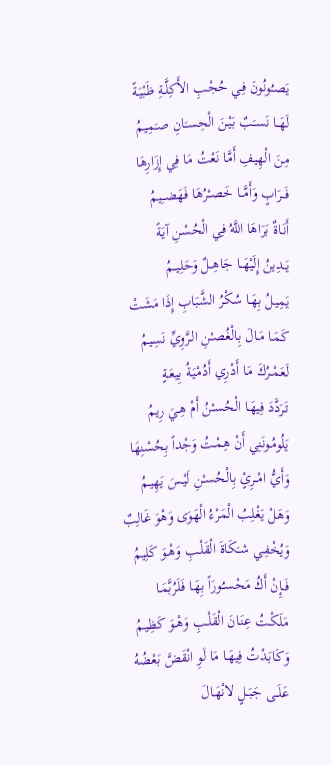يَصـُونُونَ فِـي حُجْـبِ الأَكِلَّـةِ ظَبْيَـةً
لَهَــا نَسـَبٌ بَيْـنَ الْحِسـَانِ صـَمِيمُ
مِنَ الْهِيفِ أَمَّا نَعْتُ مَا فِي إِزَارِهَا
فَــرَابٍ وَأَمَّــا خَصــْرُهَا فَهَضــِيمُ
أَنَـاةٌ بَرَاهَا اللَّهُ فِي الْحُسْنِ آيَةً
يَــدِينُ إِلَيْهَــا جَاهِــلٌ وَحَلِيــمُ
يَمِيـلُ بِهَـا سُكْرُ الشَّبَابِ إِذَا مَشَتْ
كَمَـا مَـالَ بِالْغُصـْنِ الـرَّوِيِّ نَسِيمُ
لَعَمْــرُكَ مَـا أَدْرِي أَدُمْيَـةُ بِيعَـةٍ
تَـرَدَّدَ فِيهَـا الْحُسـْنُ أَمْ هِـيَ رِيمُ
يَلُومُـونَنِي أَنْ هِمْـتُ وَجْداً بِحُسْنِهَا
وَأَيُّ امْــرِئٍ بِالْحُسـْنِ لَيْـسَ يَهِيـمُ
وَهَلْ يَغْلِبُ الْمَرْءُ الْهَوَى وَهْوَ غَالِبٌ
وَيُخْفِـي شـَكَاةَ الْقَلْـبِ وَهْـوَ كَلِيمُ
فَــإِنْ أَكُ مَحْسـُورَاً بِهَـا فَلَرُبَّمَـا
مَلَكْـتُ عِنَـانَ الْقَلْـبِ وَهْـوَ كَظِيـمُ
وَكَابَـدْتُ فِيهَـا مَا لَوِ انْقَضَّ بَعْضُهُ
عَلَــى جَبَــلٍ لانْهَـالَ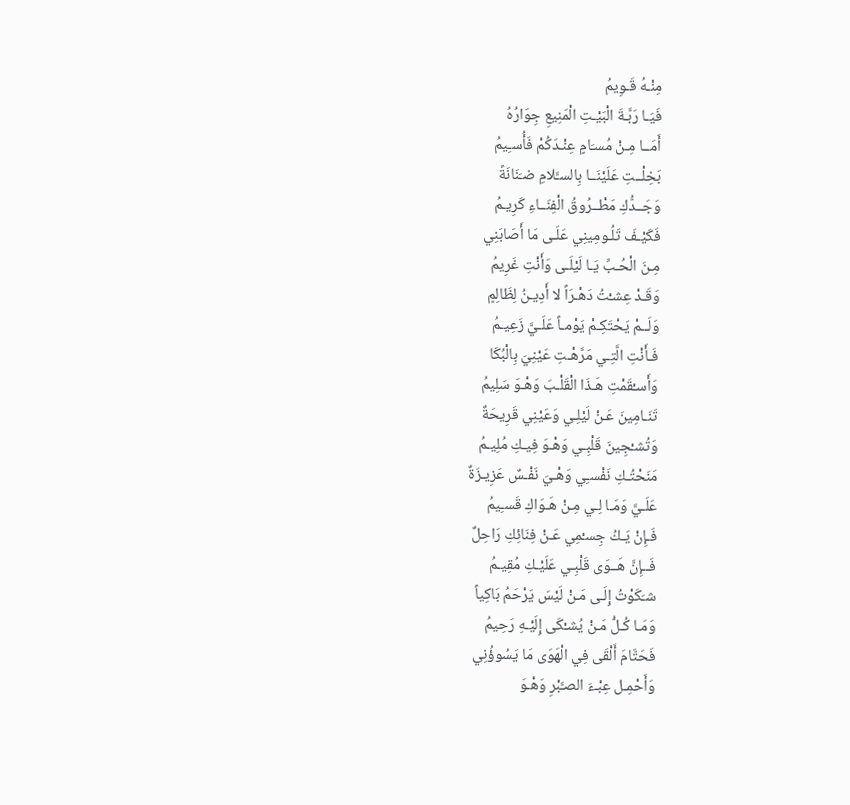مِنْـهُ قَـوِيمُ
فَيَـا رَبَّـةَ الْبَيْـتِ الْمَنِيعِ جِوَارُهُ
أَمَــا مِـنْ مُسـَامٍ عِنْـدَكُمْ فَأُسـِيمُ
بَخِلْــتِ عَلَيْنَــا بِالسـَّلامِ ضـَنَانَةً
وَجَــدُّكِ مَطْــرُوقُ الْفِنَــاءِ كَرِيـمُ
فَكَيْـفَ تَلُـومِينِي عَلَـى مَا أَصَابَنِي
مِـنَ الْحُـبِّ يَـا لَيْلَـى وَأَنْتِ غَرِيمُ
وَقَـدْ عِشـْتُ دَهْـرَاً لا أَدِيـنُ لِظَالِمٍ
وَلَــمْ يَحْتَكِـمْ يَوْمـاً عَلَـيَّ زَعِيـمُ
فَـأَنْتِ الَّتِـي مَرَّهْـتِ عَيْنِيَ بِالْبُكَا
وَأَسـْقَمْتِ هَـذَا الْقَلْـبَ وَهْـوَ سَلِيمُ
تَنَـامِينَ عَـنْ لَيْلِـي وَعَيْنِي قَرِيحَةٌ
وَتُشـْجِينَ قَلْبِـي وَهْـوَ فِيـكِ مُلِيـمُ
مَنَحْتُـكِ نَفْسـِي وَهْـيَ نَفْـسٌ عَزِيـزَةٌ
عَلَـيَّ وَمَـا لِـي مِـنْ هَـوَاكِ قَسـِيمُ
فَـإِنْ يَـكُ جِسـْمِي عَـنْ فِنَائِكِ رَاحِلٌ
فَــإِنَّ هَــوَى قَلْبِـي عَلَيْـكِ مُقِيـمُ
شـَكَوْتُ إِلَـى مَـنْ لَيْسَ يَرْحَمُ بَاكِياً
وَمَـا كُـلُّ مَـنْ يُشـْكَى إِلَيْـهِ رَحِيمُ
فَحَتَّامَ أَلْقَى فِي الْهَوَى مَا يَسُوؤُنِي
وَأَحْمِـل عِبْـءَ الصـَّبْرِ وَهْـوَ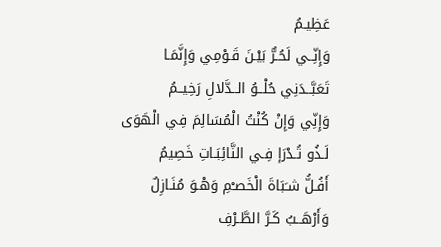عَظِيـمُ
وَإِنِّــي لَحُـرٌّ بَيْـنَ قَـوْمِي وَإِنَّمَـا
تَعَبَّــدَنِي حُلْــوُ الــدَّلالِ رَخِيــمُ
وَإِنِّي وَإِنْ كُنْتُ الْمُسَالِمَ فِي الْهَوَى
لَـذُو تُـدْرَإ فِـي النَّائِبَـاتِ خَصِيمُ
أَفُـلُّ شـَبَاةَ الْخَصـْمِ وَهْـوَ مُنَـازِلٌ
وَأَرْهَــبُ كَـرَّ الطَّـرْفِ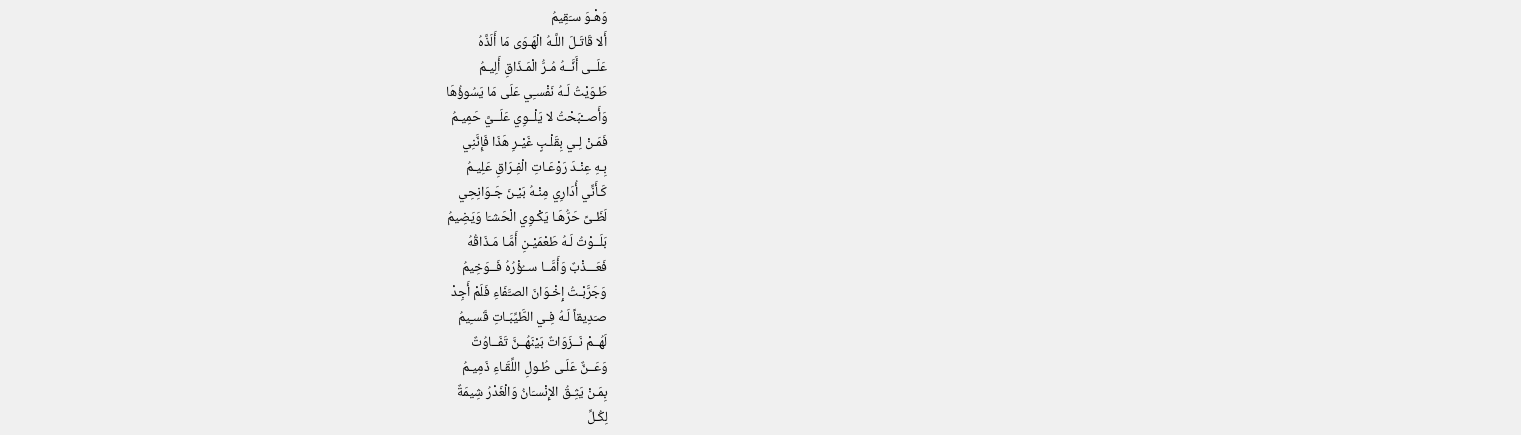وَهْـوَ سـَقِيمُ
أَلا قَاتَـلَ اللَّـهُ الْهَـوَى مَا أَلَذَّهُ
عَلَــى أَنَّــهُ مُـرُّ الْمَـذَاقِ أَلِيـمُ
طَـوَيْتُ لَـهُ نَفْسـِي عَلَى مَا يَسُوؤُهَا
وَأَصــْبَحْتُ لا يَلْــوِي عَلَــيَّ حَمِيـمُ
فَمَـنْ لِـي بِقَلْـبٍ غَيْـرِ هَذَا فَإِنَّنِي
بِـهِ عِنْـدَ رَوْعَـاتِ الْفِـرَاقِ عَلِيـمُ
كَـأَنِّي أُدَارِي مِنْـهُ بَيْـنَ جَـوَانِحِي
لَظَـىً حَرُّهَـا يَكْـوِي الْحَشـَا وَيَضِيمُ
بَلَــوْتُ لَـهُ طَعْمَيْـنِ أَمَّـا مَـذَاقُهُ
فَعَـــذْبٌ وَأَمَّــا ســُؤْرُهُ فَــوَخِيمُ
وَجَرَّبْـتُ إِخْـوَانَ الصـَّفَاءِ فَلَمْ أَجِدْ
صـَدِيقاً لَـهُ فِـي الطَّيِّبَـاتِ قَسـِيمُ
لَهُــمْ نَــزَوَاتٌ بَيْنَهُــنَّ تَفَــاوُتٌ
وَعَــنٌّ عَلَـى طُـولِ اللِّقَـاءِ ذَمِيـمُ
بِمَـنْ يَثِـقُ الإِنْسـَانُ وَالْغَدْرُ شِيمَةٌ
لِكُـلِّ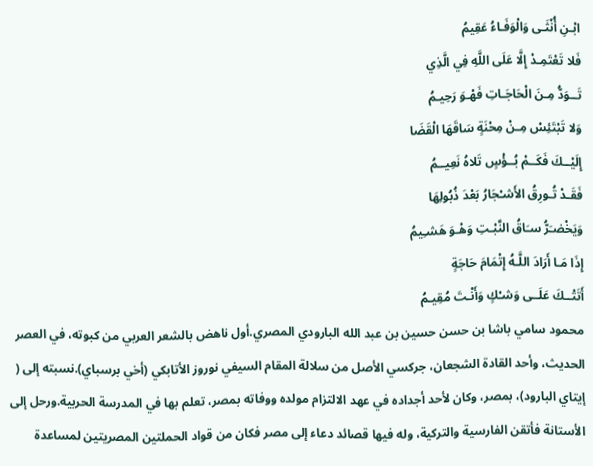ابْـنِ أُنْثَـى وَالْوَفَـاءُ عَقِيمُ
فَلا تَعْتَمِـدْ إِلَّا عَلَى اللَّهِ فِي الَّذِي
تَــوَدُّ مِـنَ الْحَاجَـاتِ فَهْـوَ رَحِيـمُ
وَلا تَبْتَئِسْ مِـنْ مِحْنَةٍ سَاقَهَا الْقَضَا
إِلَيْــكَ فَكَــمْ بُــؤْسٍ تَلاهُ نَعِيــمُ
فَقَـدْ تُـورِقُ الأَشـْجَارُ بَعْدَ ذُبُولِهَا
وَيَخْضـَرُّ سـَاقُ النَّبْـتِ وَهْـوَ هَشـِيمُ
إِذَا مَـا أَرَادَ اللَّـهُ إِتْمَامَ حَاجَةٍ
أَتَتْــكَ عَلَــى وَشـْكٍ وَأَنْـتَ مُقِيـمُ
محمود سامي باشا بن حسن حسين بن عبد الله البارودي المصري.أول ناهض بالشعر العربي من كبوته، في العصر الحديث، وأحد القادة الشجعان، جركسي الأصل من سلالة المقام السيفي نوروز الأتابكي (أخي برسباي).نسبته إلى ( إيتاي البارود)، بمصر، وكان لأحد أجداده في عهد الالتزام مولده ووفاته بمصر، تعلم بها في المدرسة الحربية.ورحل إلى الأستانة فأتقن الفارسية والتركية، وله فيها قصائد دعاء إلى مصر فكان من قواد الحملتين المصريتين لمساعدة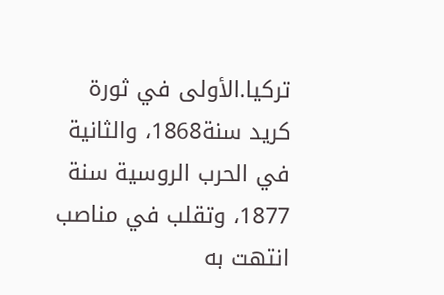تركيا.الأولى في ثورة كريد سنة1868، والثانية في الحرب الروسية سنة 1877، وتقلب في مناصب انتهت به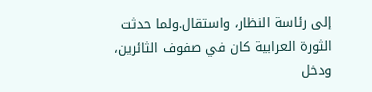إلى رئاسة النظار، واستقال.ولما حدثت الثورة العرابية كان في صفوف الثائرين، ودخل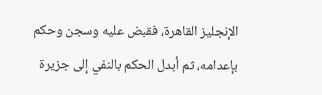الإنجليز القاهرة، فقبض عليه وسجن وحكم بإعدامه، ثم أبدل الحكم بالنفي إلى جزيرة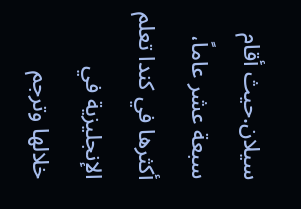سيلان.حيث أقام سبعة عشر عاماً، أكثرها في كندا تعلم الإنجليزية في خلالها وترجم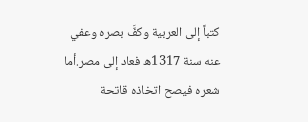كتباً إلى العربية وكفَّ بصره وعفي عنه سنة 1317ه فعاد إلى مصر.أما شعره فيصح اتخاذه قاتحة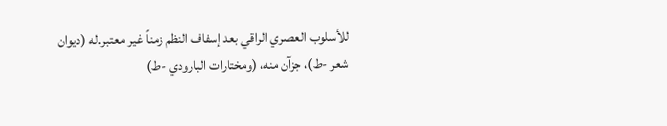للأسلوب العصري الراقي بعد إسفاف النظم زمناً غير معتبر.له (ديوان شعر -ط)، جزآن منه، (ومختارات البارودي -ط)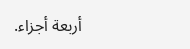أربعة أجزاء.